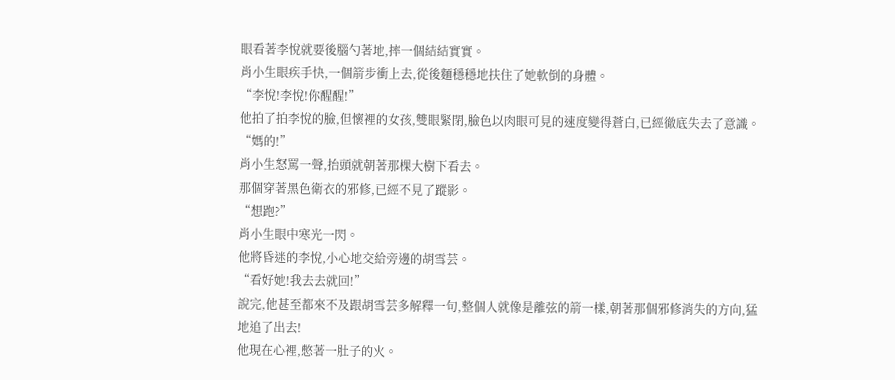眼看著李悅就要後腦勺著地,摔一個結結實實。
肖小生眼疾手快,一個箭步衝上去,從後麵穩穩地扶住了她軟倒的身體。
“李悅!李悅!你醒醒!”
他拍了拍李悅的臉,但懷裡的女孩,雙眼緊閉,臉色以肉眼可見的速度變得蒼白,已經徹底失去了意識。
“媽的!”
肖小生怒罵一聲,抬頭就朝著那棵大樹下看去。
那個穿著黑色衛衣的邪修,已經不見了蹤影。
“想跑?”
肖小生眼中寒光一閃。
他將昏迷的李悅,小心地交給旁邊的胡雪芸。
“看好她!我去去就回!”
說完,他甚至都來不及跟胡雪芸多解釋一句,整個人就像是離弦的箭一樣,朝著那個邪修消失的方向,猛地追了出去!
他現在心裡,憋著一肚子的火。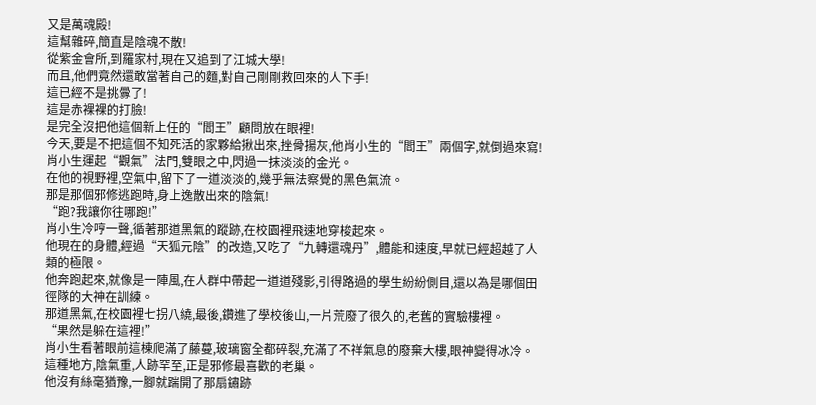又是萬魂殿!
這幫雜碎,簡直是陰魂不散!
從紫金會所,到羅家村,現在又追到了江城大學!
而且,他們竟然還敢當著自己的麵,對自己剛剛救回來的人下手!
這已經不是挑釁了!
這是赤裸裸的打臉!
是完全沒把他這個新上任的“閻王”顧問放在眼裡!
今天,要是不把這個不知死活的家夥給揪出來,挫骨揚灰,他肖小生的“閻王”兩個字,就倒過來寫!
肖小生運起“觀氣”法門,雙眼之中,閃過一抹淡淡的金光。
在他的視野裡,空氣中,留下了一道淡淡的,幾乎無法察覺的黑色氣流。
那是那個邪修逃跑時,身上逸散出來的陰氣!
“跑?我讓你往哪跑!”
肖小生冷哼一聲,循著那道黑氣的蹤跡,在校園裡飛速地穿梭起來。
他現在的身體,經過“天狐元陰”的改造,又吃了“九轉還魂丹”,體能和速度,早就已經超越了人類的極限。
他奔跑起來,就像是一陣風,在人群中帶起一道道殘影,引得路過的學生紛紛側目,還以為是哪個田徑隊的大神在訓練。
那道黑氣,在校園裡七拐八繞,最後,鑽進了學校後山,一片荒廢了很久的,老舊的實驗樓裡。
“果然是躲在這裡!”
肖小生看著眼前這棟爬滿了藤蔓,玻璃窗全都碎裂,充滿了不祥氣息的廢棄大樓,眼神變得冰冷。
這種地方,陰氣重,人跡罕至,正是邪修最喜歡的老巢。
他沒有絲毫猶豫,一腳就踹開了那扇鏽跡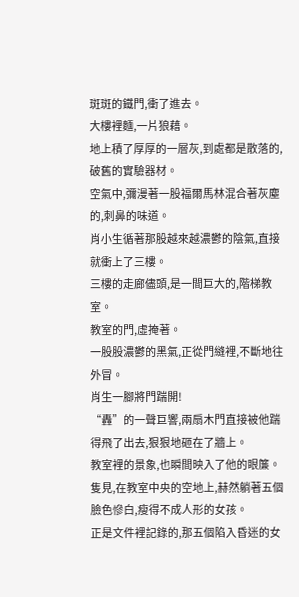斑斑的鐵門,衝了進去。
大樓裡麵,一片狼藉。
地上積了厚厚的一層灰,到處都是散落的,破舊的實驗器材。
空氣中,彌漫著一股福爾馬林混合著灰塵的,刺鼻的味道。
肖小生循著那股越來越濃鬱的陰氣,直接就衝上了三樓。
三樓的走廊儘頭,是一間巨大的,階梯教室。
教室的門,虛掩著。
一股股濃鬱的黑氣,正從門縫裡,不斷地往外冒。
肖生一腳將門踹開!
“轟”的一聲巨響,兩扇木門直接被他踹得飛了出去,狠狠地砸在了牆上。
教室裡的景象,也瞬間映入了他的眼簾。
隻見,在教室中央的空地上,赫然躺著五個臉色慘白,瘦得不成人形的女孩。
正是文件裡記錄的,那五個陷入昏迷的女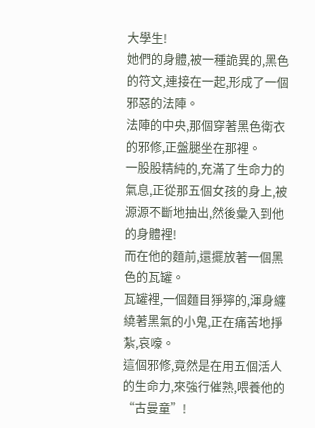大學生!
她們的身體,被一種詭異的,黑色的符文,連接在一起,形成了一個邪惡的法陣。
法陣的中央,那個穿著黑色衛衣的邪修,正盤腿坐在那裡。
一股股精純的,充滿了生命力的氣息,正從那五個女孩的身上,被源源不斷地抽出,然後彙入到他的身體裡!
而在他的麵前,還擺放著一個黑色的瓦罐。
瓦罐裡,一個麵目猙獰的,渾身纏繞著黑氣的小鬼,正在痛苦地掙紮,哀嚎。
這個邪修,竟然是在用五個活人的生命力,來強行催熟,喂養他的“古曼童”!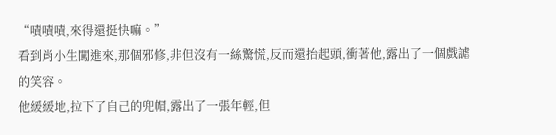“嘖嘖嘖,來得還挺快嘛。”
看到肖小生闖進來,那個邪修,非但沒有一絲驚慌,反而還抬起頭,衝著他,露出了一個戲謔的笑容。
他緩緩地,拉下了自己的兜帽,露出了一張年輕,但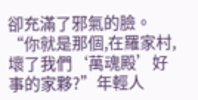卻充滿了邪氣的臉。
“你就是那個,在羅家村,壞了我們‘萬魂殿’好事的家夥?”年輕人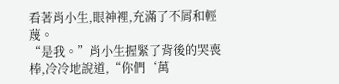看著肖小生,眼神裡,充滿了不屑和輕蔑。
“是我。”肖小生握緊了背後的哭喪棒,冷冷地說道,“你們‘萬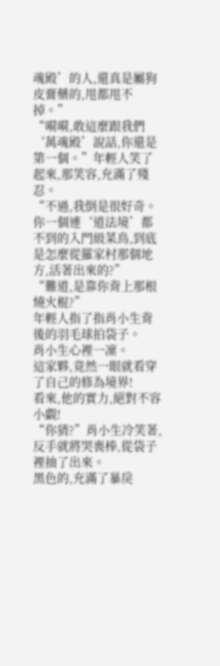魂殿’的人,還真是屬狗皮膏藥的,甩都甩不掉。”
“嗬嗬,敢這麼跟我們‘萬魂殿’說話,你還是第一個。”年輕人笑了起來,那笑容,充滿了殘忍。
“不過,我倒是很好奇。你一個連‘道法境’都不到的入門級菜鳥,到底是怎麼從羅家村那個地方,活著出來的?”
“難道,是靠你背上那根燒火棍?”
年輕人指了指肖小生背後的羽毛球拍袋子。
肖小生心裡一凜。
這家夥,竟然一眼就看穿了自己的修為境界!
看來,他的實力,絕對不容小覷!
“你猜?”肖小生冷笑著,反手就將哭喪棒,從袋子裡抽了出來。
黑色的,充滿了暴戾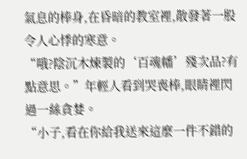氣息的棒身,在昏暗的教室裡,散發著一股令人心悸的寒意。
“哦?陰沉木煉製的‘百魂幡’殘次品?有點意思。”年輕人看到哭喪棒,眼睛裡閃過一絲貪婪。
“小子,看在你給我送來這麼一件不錯的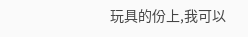玩具的份上,我可以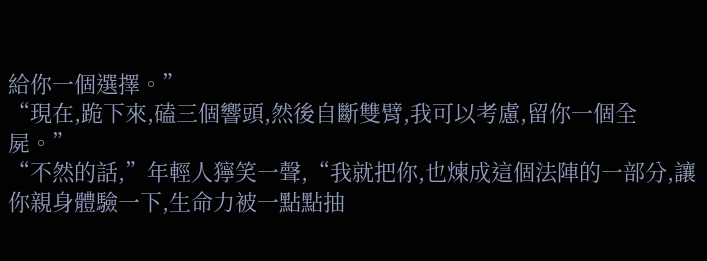給你一個選擇。”
“現在,跪下來,磕三個響頭,然後自斷雙臂,我可以考慮,留你一個全屍。”
“不然的話,”年輕人獰笑一聲,“我就把你,也煉成這個法陣的一部分,讓你親身體驗一下,生命力被一點點抽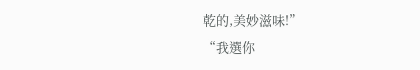乾的,美妙滋味!”
“我選你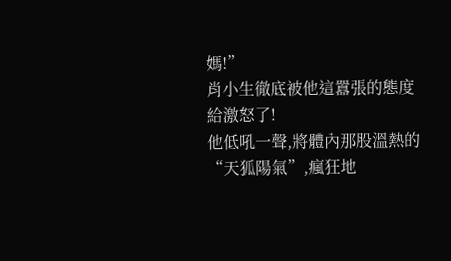媽!”
肖小生徹底被他這囂張的態度給激怒了!
他低吼一聲,將體內那股溫熱的“天狐陽氣”,瘋狂地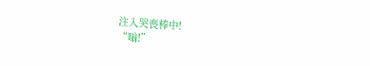注入哭喪棒中!
“嗡!”